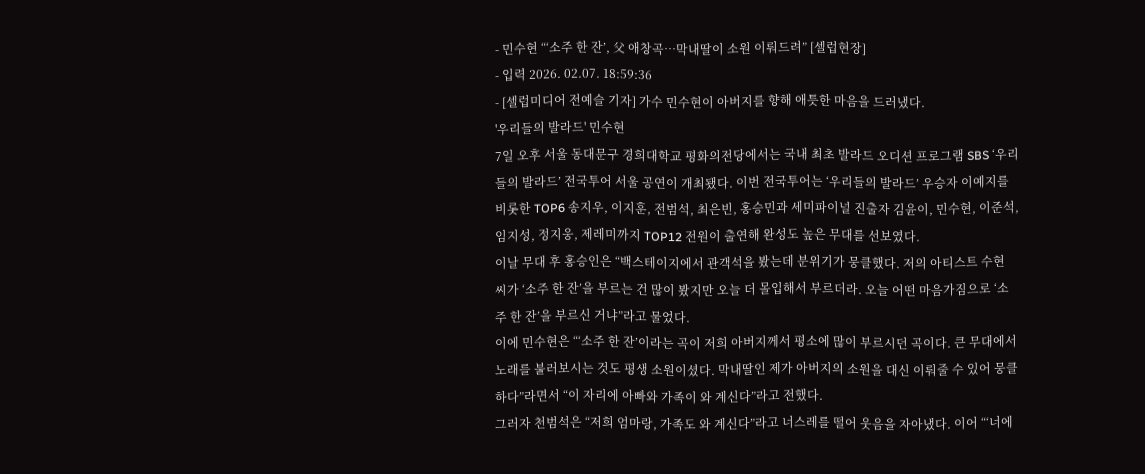- 민수현 “‘소주 한 잔’, 父 애창곡…막내딸이 소원 이뤄드려” [셀럽현장]
- 입력 2026. 02.07. 18:59:36
- [셀럽미디어 전예슬 기자] 가수 민수현이 아버지를 향해 애틋한 마음을 드러냈다.
'우리들의 발라드' 민수현
7일 오후 서울 동대문구 경희대학교 평화의전당에서는 국내 최초 발라드 오디션 프로그램 SBS ‘우리들의 발라드’ 전국투어 서울 공연이 개최됐다. 이번 전국투어는 ‘우리들의 발라드’ 우승자 이예지를 비롯한 TOP6 송지우, 이지훈, 전범석, 최은빈, 홍승민과 세미파이널 진출자 김윤이, 민수현, 이준석, 임지성, 정지웅, 제레미까지 TOP12 전원이 출연해 완성도 높은 무대를 선보였다.
이날 무대 후 홍승인은 “백스테이지에서 관객석을 봤는데 분위기가 뭉클했다. 저의 아티스트 수현 씨가 ‘소주 한 잔’을 부르는 건 많이 봤지만 오늘 더 몰입해서 부르더라. 오늘 어떤 마음가짐으로 ‘소주 한 잔’을 부르신 거냐”라고 물었다.
이에 민수현은 “‘소주 한 잔’이라는 곡이 저희 아버지께서 평소에 많이 부르시던 곡이다. 큰 무대에서 노래를 불러보시는 것도 평생 소원이셨다. 막내딸인 제가 아버지의 소원을 대신 이뤄줄 수 있어 뭉클하다”라면서 “이 자리에 아빠와 가족이 와 계신다”라고 전했다.
그러자 천범석은 “저희 엄마랑, 가족도 와 계신다”라고 너스레를 떨어 웃음을 자아냈다. 이어 “‘너에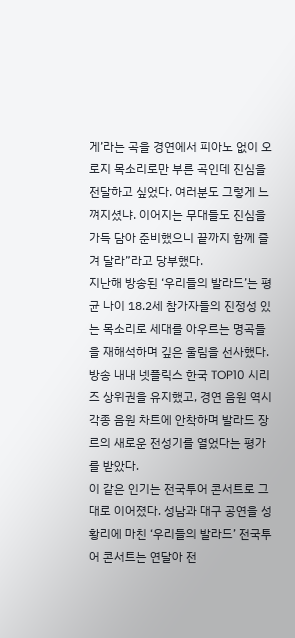게’라는 곡을 경연에서 피아노 없이 오로지 목소리로만 부른 곡인데 진심을 전달하고 싶었다. 여러분도 그렇게 느껴지셨냐. 이어지는 무대들도 진심을 가득 담아 준비했으니 끝까지 함께 즐겨 달라”라고 당부했다.
지난해 방송된 ‘우리들의 발라드’는 평균 나이 18.2세 참가자들의 진정성 있는 목소리로 세대를 아우르는 명곡들을 재해석하며 깊은 울림을 선사했다. 방송 내내 넷플릭스 한국 TOP10 시리즈 상위권을 유지했고, 경연 음원 역시 각종 음원 차트에 안착하며 발라드 장르의 새로운 전성기를 열었다는 평가를 받았다.
이 같은 인기는 전국투어 콘서트로 그대로 이어졌다. 성남과 대구 공연을 성황리에 마친 ‘우리들의 발라드’ 전국투어 콘서트는 연달아 전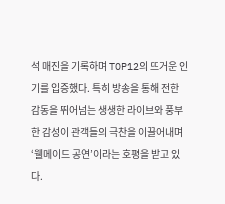석 매진을 기록하며 TOP12의 뜨거운 인기를 입증했다. 특히 방송을 통해 전한 감동을 뛰어넘는 생생한 라이브와 풍부한 감성이 관객들의 극찬을 이끌어내며 ‘웰메이드 공연’이라는 호평을 받고 있다.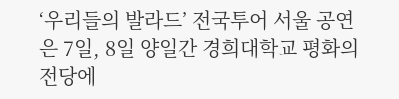‘우리들의 발라드’ 전국투어 서울 공연은 7일, 8일 양일간 경희대학교 평화의전당에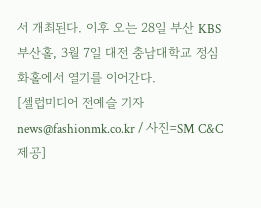서 개최된다. 이후 오는 28일 부산 KBS 부산홀, 3월 7일 대전 충남대학교 정심화홀에서 열기를 이어간다.
[셀럽미디어 전예슬 기자 news@fashionmk.co.kr / 사진=SM C&C 제공]